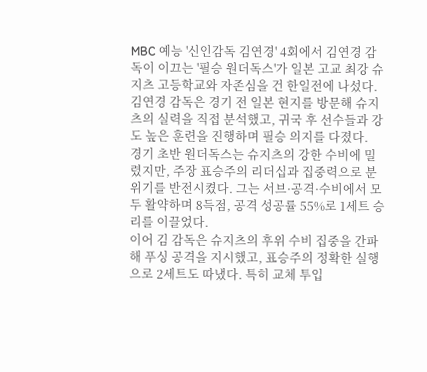MBC 예능 '신인감독 김연경' 4회에서 김연경 감독이 이끄는 '필승 원더독스'가 일본 고교 최강 슈지츠 고등학교와 자존심을 건 한일전에 나섰다.
김연경 감독은 경기 전 일본 현지를 방문해 슈지츠의 실력을 직접 분석했고, 귀국 후 선수들과 강도 높은 훈련을 진행하며 필승 의지를 다졌다.
경기 초반 원더독스는 슈지츠의 강한 수비에 밀렸지만, 주장 표승주의 리더십과 집중력으로 분위기를 반전시켰다. 그는 서브·공격·수비에서 모두 활약하며 8득점, 공격 성공률 55%로 1세트 승리를 이끌었다.
이어 김 감독은 슈지츠의 후위 수비 집중을 간파해 푸싱 공격을 지시했고, 표승주의 정확한 실행으로 2세트도 따냈다. 특히 교체 투입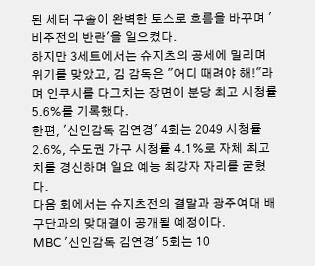된 세터 구솔이 완벽한 토스로 흐름을 바꾸며 '비주전의 반란'을 일으켰다.
하지만 3세트에서는 슈지츠의 공세에 밀리며 위기를 맞았고, 김 감독은 "어디 때려야 해!"라며 인쿠시를 다그치는 장면이 분당 최고 시청률 5.6%를 기록했다.
한편, '신인감독 김연경' 4회는 2049 시청률 2.6%, 수도권 가구 시청률 4.1%로 자체 최고치를 경신하며 일요 예능 최강자 자리를 굳혔다.
다음 회에서는 슈지츠전의 결말과 광주여대 배구단과의 맞대결이 공개될 예정이다.
MBC '신인감독 김연경' 5회는 10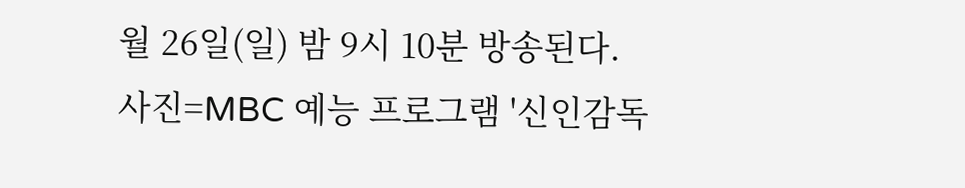월 26일(일) 밤 9시 10분 방송된다.
사진=MBC 예능 프로그램 '신인감독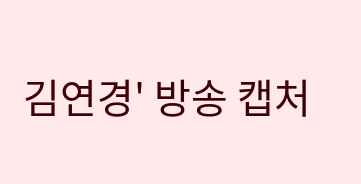김연경' 방송 캡처